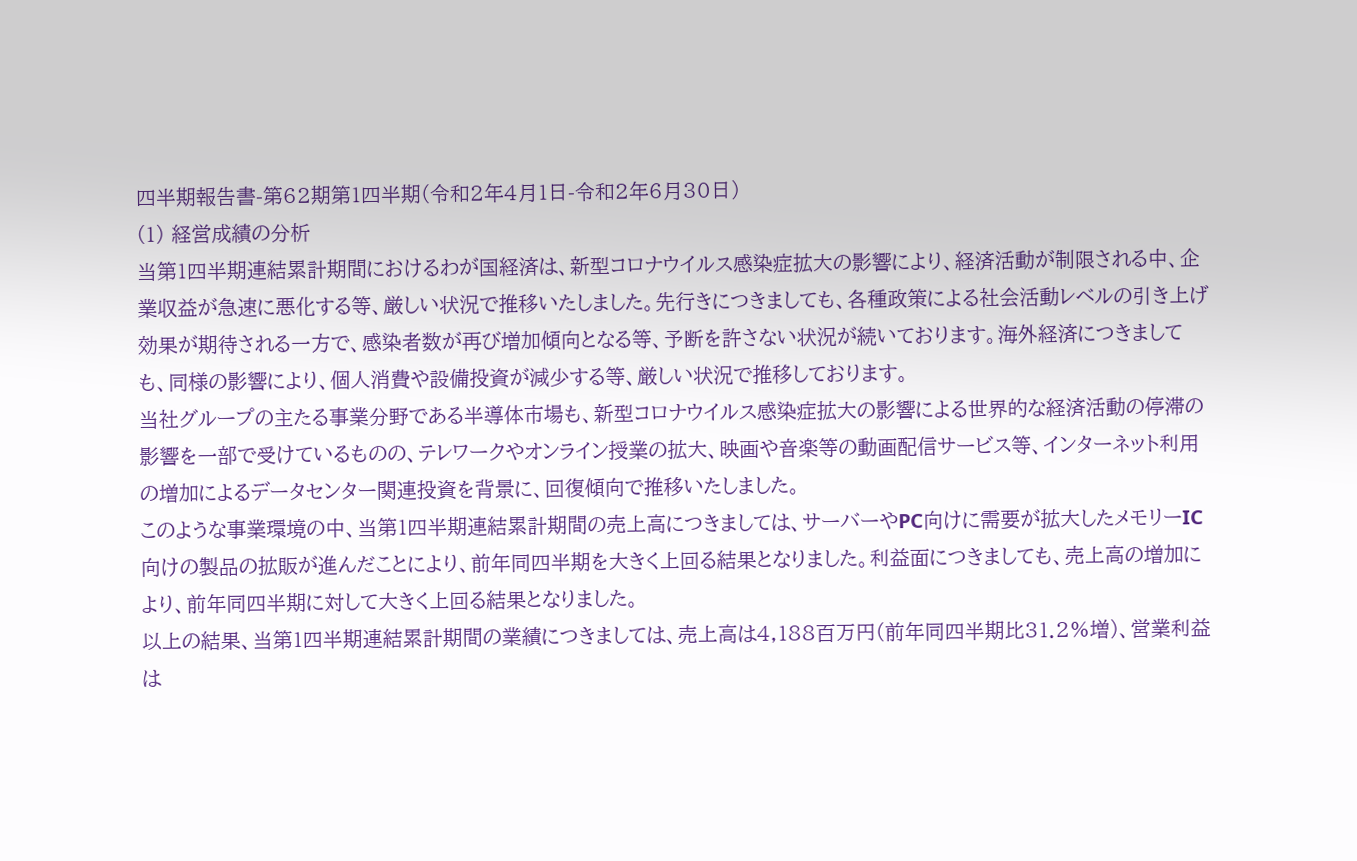四半期報告書-第62期第1四半期(令和2年4月1日-令和2年6月30日)
(1) 経営成績の分析
当第1四半期連結累計期間におけるわが国経済は、新型コロナウイルス感染症拡大の影響により、経済活動が制限される中、企業収益が急速に悪化する等、厳しい状況で推移いたしました。先行きにつきましても、各種政策による社会活動レベルの引き上げ効果が期待される一方で、感染者数が再び増加傾向となる等、予断を許さない状況が続いております。海外経済につきましても、同様の影響により、個人消費や設備投資が減少する等、厳しい状況で推移しております。
当社グループの主たる事業分野である半導体市場も、新型コロナウイルス感染症拡大の影響による世界的な経済活動の停滞の影響を一部で受けているものの、テレワークやオンライン授業の拡大、映画や音楽等の動画配信サービス等、インターネット利用の増加によるデータセンター関連投資を背景に、回復傾向で推移いたしました。
このような事業環境の中、当第1四半期連結累計期間の売上高につきましては、サーバーやPC向けに需要が拡大したメモリーIC向けの製品の拡販が進んだことにより、前年同四半期を大きく上回る結果となりました。利益面につきましても、売上高の増加により、前年同四半期に対して大きく上回る結果となりました。
以上の結果、当第1四半期連結累計期間の業績につきましては、売上高は4,188百万円(前年同四半期比31.2%増)、営業利益は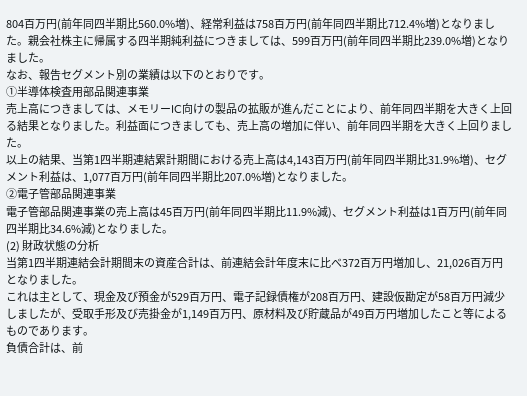804百万円(前年同四半期比560.0%増)、経常利益は758百万円(前年同四半期比712.4%増)となりました。親会社株主に帰属する四半期純利益につきましては、599百万円(前年同四半期比239.0%増)となりました。
なお、報告セグメント別の業績は以下のとおりです。
①半導体検査用部品関連事業
売上高につきましては、メモリーIC向けの製品の拡販が進んだことにより、前年同四半期を大きく上回る結果となりました。利益面につきましても、売上高の増加に伴い、前年同四半期を大きく上回りました。
以上の結果、当第1四半期連結累計期間における売上高は4,143百万円(前年同四半期比31.9%増)、セグメント利益は、1,077百万円(前年同四半期比207.0%増)となりました。
②電子管部品関連事業
電子管部品関連事業の売上高は45百万円(前年同四半期比11.9%減)、セグメント利益は1百万円(前年同四半期比34.6%減)となりました。
(2) 財政状態の分析
当第1四半期連結会計期間末の資産合計は、前連結会計年度末に比べ372百万円増加し、21,026百万円となりました。
これは主として、現金及び預金が529百万円、電子記録債権が208百万円、建設仮勘定が58百万円減少しましたが、受取手形及び売掛金が1,149百万円、原材料及び貯蔵品が49百万円増加したこと等によるものであります。
負債合計は、前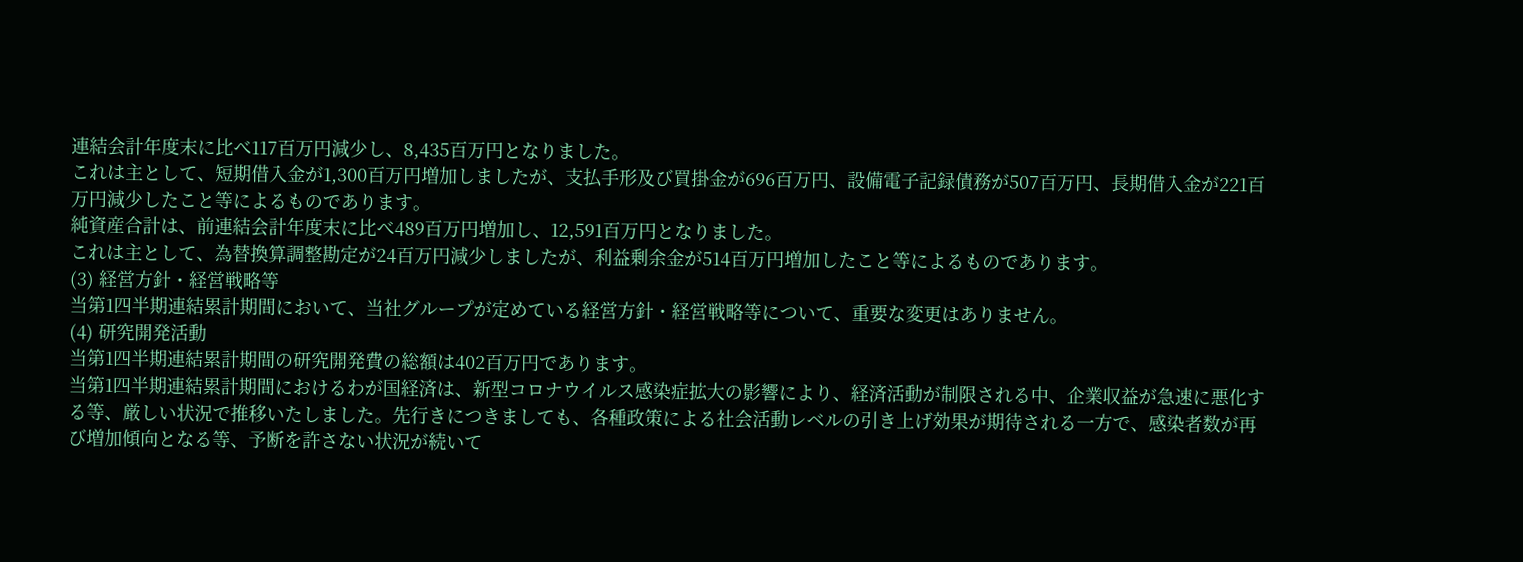連結会計年度末に比べ117百万円減少し、8,435百万円となりました。
これは主として、短期借入金が1,300百万円増加しましたが、支払手形及び買掛金が696百万円、設備電子記録債務が507百万円、長期借入金が221百万円減少したこと等によるものであります。
純資産合計は、前連結会計年度末に比べ489百万円増加し、12,591百万円となりました。
これは主として、為替換算調整勘定が24百万円減少しましたが、利益剰余金が514百万円増加したこと等によるものであります。
(3) 経営方針・経営戦略等
当第1四半期連結累計期間において、当社グループが定めている経営方針・経営戦略等について、重要な変更はありません。
(4) 研究開発活動
当第1四半期連結累計期間の研究開発費の総額は402百万円であります。
当第1四半期連結累計期間におけるわが国経済は、新型コロナウイルス感染症拡大の影響により、経済活動が制限される中、企業収益が急速に悪化する等、厳しい状況で推移いたしました。先行きにつきましても、各種政策による社会活動レベルの引き上げ効果が期待される一方で、感染者数が再び増加傾向となる等、予断を許さない状況が続いて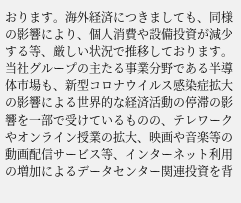おります。海外経済につきましても、同様の影響により、個人消費や設備投資が減少する等、厳しい状況で推移しております。
当社グループの主たる事業分野である半導体市場も、新型コロナウイルス感染症拡大の影響による世界的な経済活動の停滞の影響を一部で受けているものの、テレワークやオンライン授業の拡大、映画や音楽等の動画配信サービス等、インターネット利用の増加によるデータセンター関連投資を背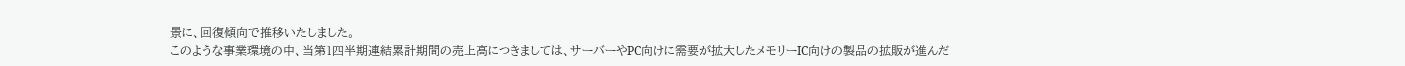景に、回復傾向で推移いたしました。
このような事業環境の中、当第1四半期連結累計期間の売上高につきましては、サーバーやPC向けに需要が拡大したメモリーIC向けの製品の拡販が進んだ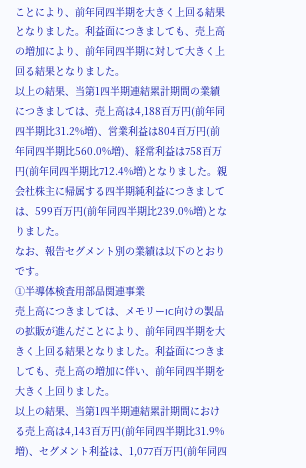ことにより、前年同四半期を大きく上回る結果となりました。利益面につきましても、売上高の増加により、前年同四半期に対して大きく上回る結果となりました。
以上の結果、当第1四半期連結累計期間の業績につきましては、売上高は4,188百万円(前年同四半期比31.2%増)、営業利益は804百万円(前年同四半期比560.0%増)、経常利益は758百万円(前年同四半期比712.4%増)となりました。親会社株主に帰属する四半期純利益につきましては、599百万円(前年同四半期比239.0%増)となりました。
なお、報告セグメント別の業績は以下のとおりです。
①半導体検査用部品関連事業
売上高につきましては、メモリーIC向けの製品の拡販が進んだことにより、前年同四半期を大きく上回る結果となりました。利益面につきましても、売上高の増加に伴い、前年同四半期を大きく上回りました。
以上の結果、当第1四半期連結累計期間における売上高は4,143百万円(前年同四半期比31.9%増)、セグメント利益は、1,077百万円(前年同四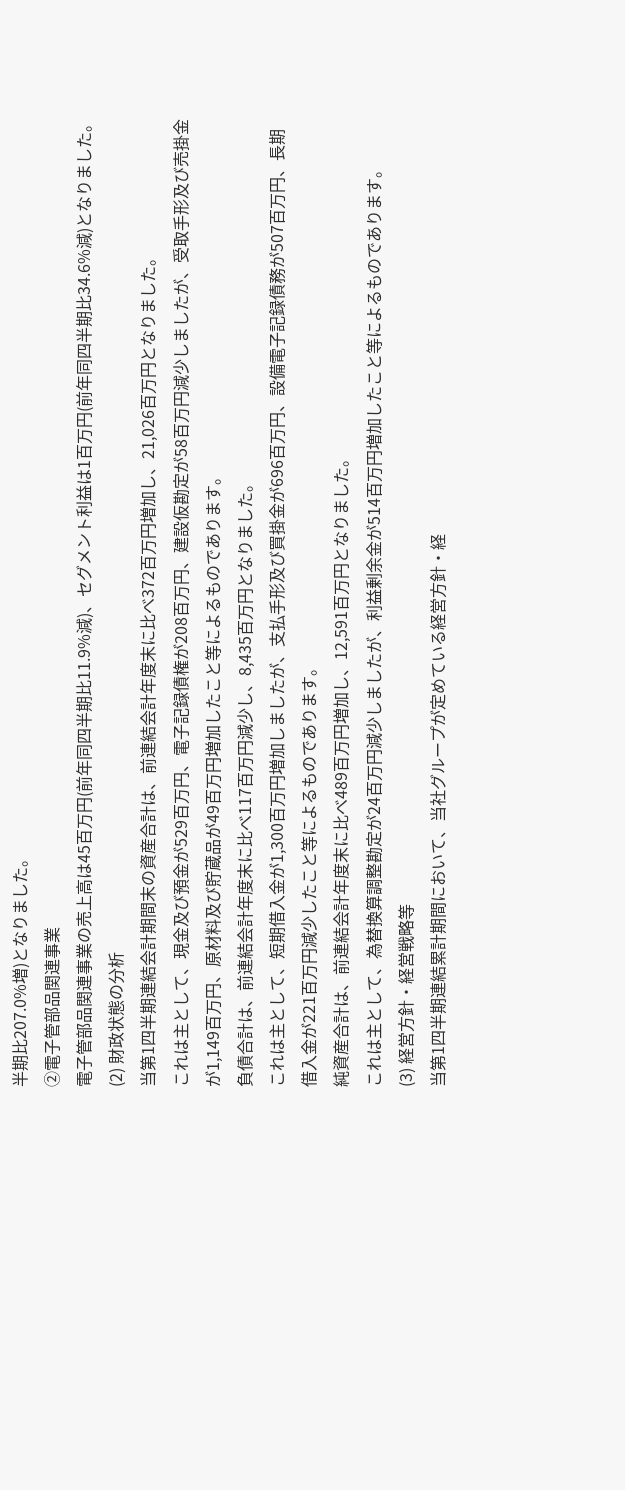半期比207.0%増)となりました。
②電子管部品関連事業
電子管部品関連事業の売上高は45百万円(前年同四半期比11.9%減)、セグメント利益は1百万円(前年同四半期比34.6%減)となりました。
(2) 財政状態の分析
当第1四半期連結会計期間末の資産合計は、前連結会計年度末に比べ372百万円増加し、21,026百万円となりました。
これは主として、現金及び預金が529百万円、電子記録債権が208百万円、建設仮勘定が58百万円減少しましたが、受取手形及び売掛金が1,149百万円、原材料及び貯蔵品が49百万円増加したこと等によるものであります。
負債合計は、前連結会計年度末に比べ117百万円減少し、8,435百万円となりました。
これは主として、短期借入金が1,300百万円増加しましたが、支払手形及び買掛金が696百万円、設備電子記録債務が507百万円、長期借入金が221百万円減少したこと等によるものであります。
純資産合計は、前連結会計年度末に比べ489百万円増加し、12,591百万円となりました。
これは主として、為替換算調整勘定が24百万円減少しましたが、利益剰余金が514百万円増加したこと等によるものであります。
(3) 経営方針・経営戦略等
当第1四半期連結累計期間において、当社グループが定めている経営方針・経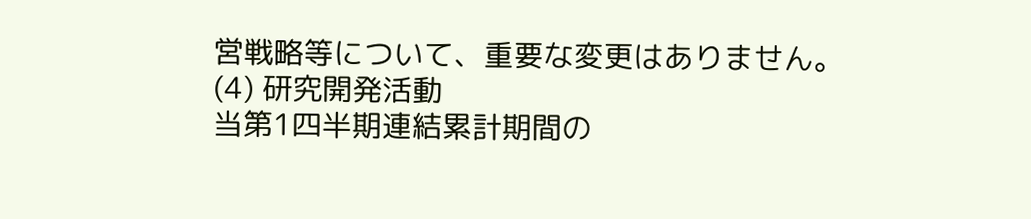営戦略等について、重要な変更はありません。
(4) 研究開発活動
当第1四半期連結累計期間の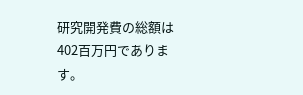研究開発費の総額は402百万円であります。